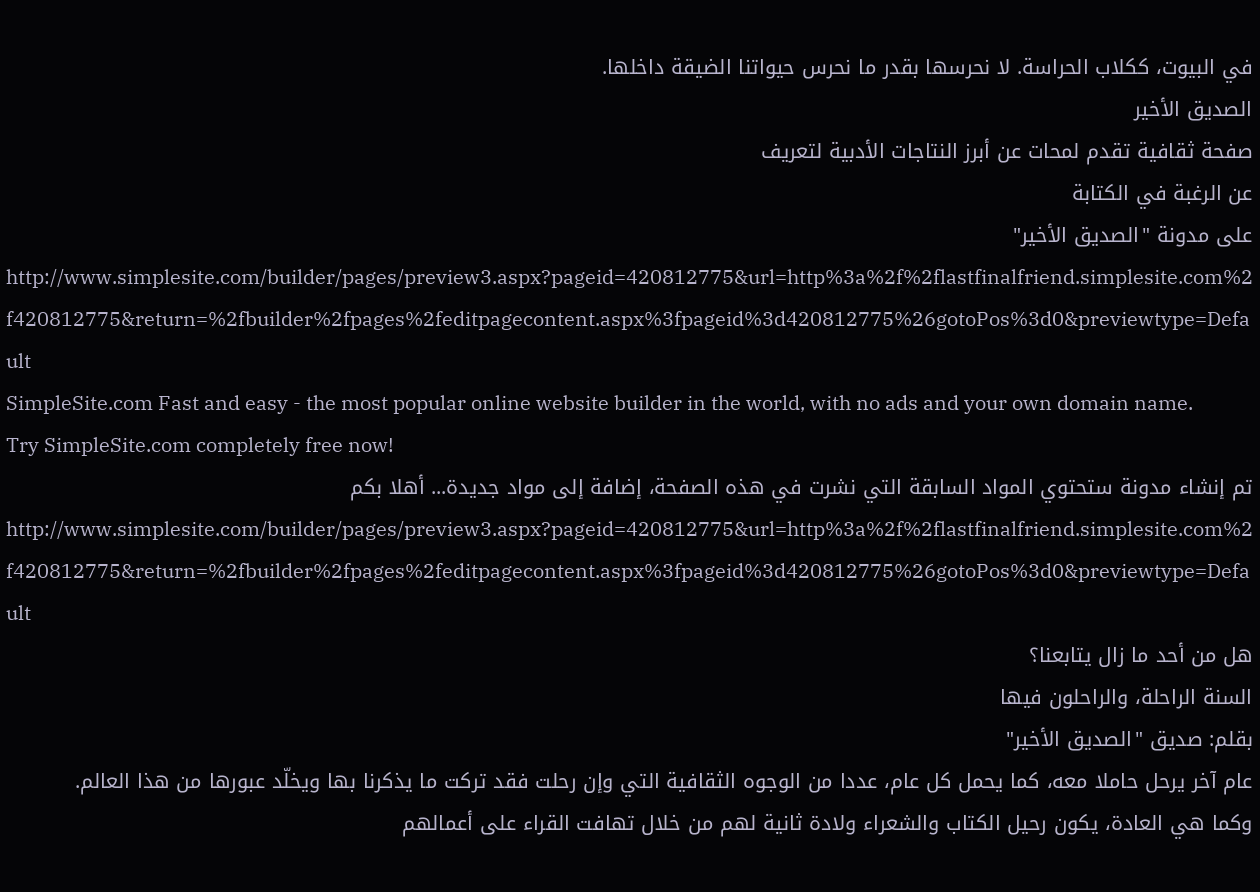في البيوت، ككلاب الحراسة. لا نحرسها بقدر ما نحرس حيواتنا الضيقة داخلها.
الصديق الأخير
صفحة ثقافية تقدم لمحات عن أبرز النتاجات الأدبية لتعريف
عن الرغبة في الكتابة
على مدونة "الصديق الأخير"
http://www.simplesite.com/builder/pages/preview3.aspx?pageid=420812775&url=http%3a%2f%2flastfinalfriend.simplesite.com%2f420812775&return=%2fbuilder%2fpages%2feditpagecontent.aspx%3fpageid%3d420812775%26gotoPos%3d0&previewtype=Default
SimpleSite.com Fast and easy - the most popular online website builder in the world, with no ads and your own domain name. Try SimpleSite.com completely free now!
تم إنشاء مدونة ستحتوي المواد السابقة التي نشرت في هذه الصفحة، إضافة إلى مواد جديدة... أهلا بكم
http://www.simplesite.com/builder/pages/preview3.aspx?pageid=420812775&url=http%3a%2f%2flastfinalfriend.simplesite.com%2f420812775&return=%2fbuilder%2fpages%2feditpagecontent.aspx%3fpageid%3d420812775%26gotoPos%3d0&previewtype=Default
هل من أحد ما زال يتابعنا؟
السنة الراحلة، والراحلون فيها
بقلم: صديق "الصديق الأخير"
عام آخر يرحل حاملا معه، كما يحمل كل عام، عددا من الوجوه الثقافية التي وإن رحلت فقد تركت ما يذكرنا بها ويخلّد عبورها من هذا العالم.
وكما هي العادة، يكون رحيل الكتاب والشعراء ولادة ثانية لهم من خلال تهافت القراء على أعمالهم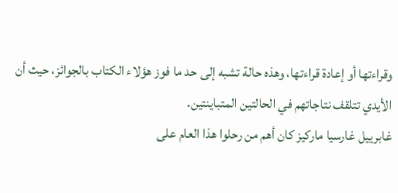وقراءتها أو إعادة قراءتها، وهذه حالة تشبه إلى حد ما فوز هؤلاء الكتاب بالجوائز، حيث أن الأيدي تتلقف نتاجاتهم في الحالتين المتباينتين.
غابرييل غارسيا ماركيز كان أهم من رحلوا هذا العام على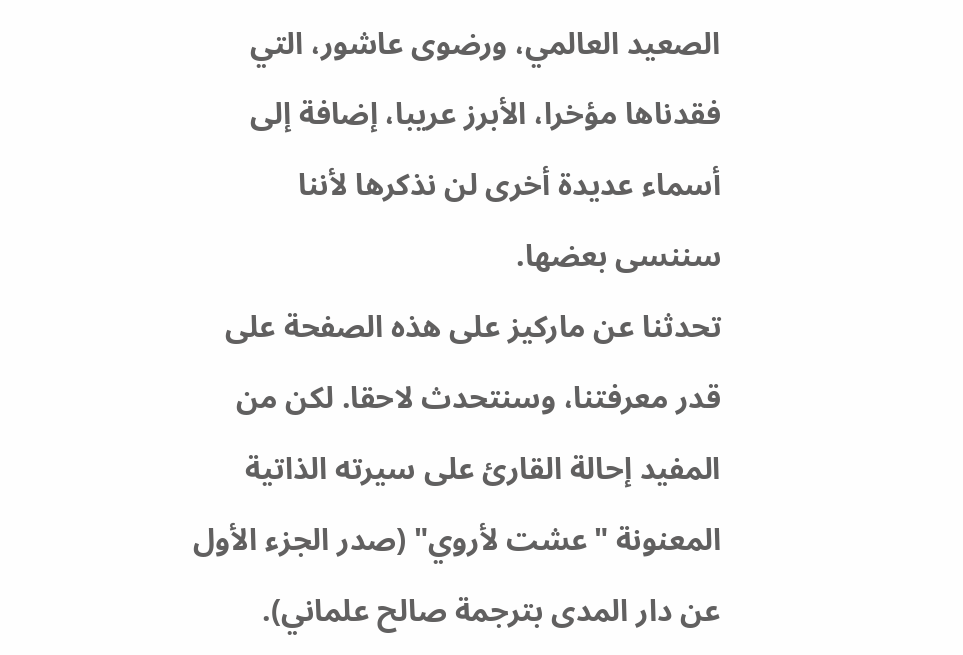الصعيد العالمي، ورضوى عاشور، التي فقدناها مؤخرا، الأبرز عريبا، إضافة إلى أسماء عديدة أخرى لن نذكرها لأننا سننسى بعضها.
تحدثنا عن ماركيز على هذه الصفحة على قدر معرفتنا، وسنتحدث لاحقا. لكن من المفيد إحالة القارئ على سيرته الذاتية المعنونة "عشت لأروي" (صدر الجزء الأول عن دار المدى بترجمة صالح علماني).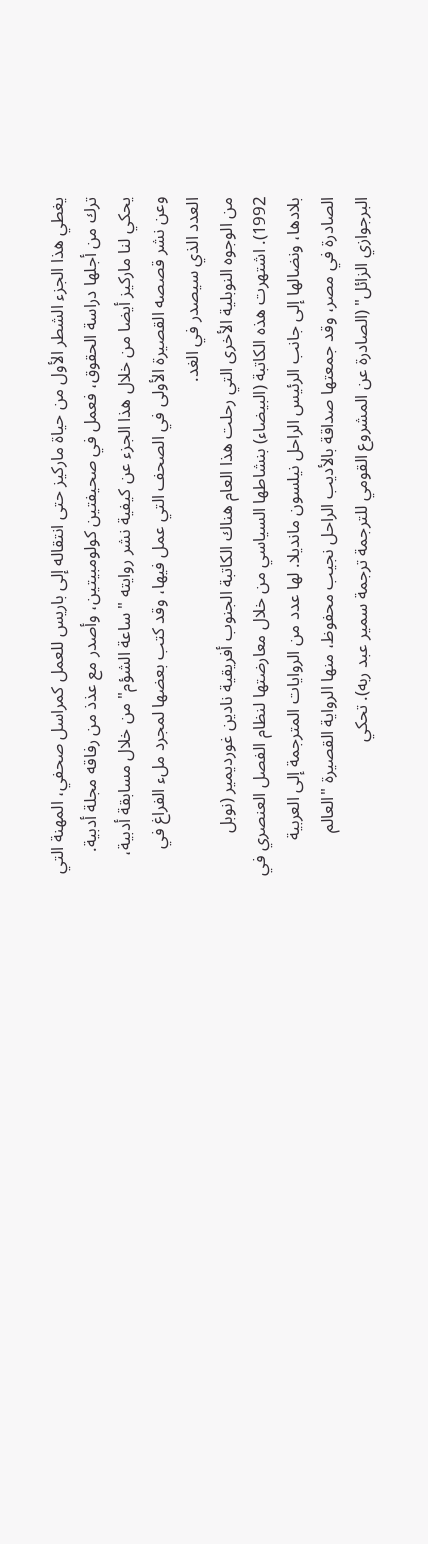يغطي هذا الجزء الشطر الأول من حياة ماركيز حتى انتقاله إلى باريس للعمل كمراسل صحفي، المهنة التي ترك من أجلها دراسة الحقوق، فعمل في صحيفتين كولومبيتين، وأصدر مع عذذ من رفاقه مجلة أدبية. يحكي لنا ماركيز أيضا من خلال هذا الجزء عن كيفية نشر روايته "ساعة الشؤم" من خلال مسابقة أدبية، وعن نشر قصصه القصيرة الأولى في الصحف التي عمل فيها، وقد كتب بعضها لمجرد ملء الفراغ في العدد الذي سيصدر في الغد.
من الوجوه النوبلية الأخرى التي رحلت هذا العام هناك الكاتبة الجنوب أفريقية نادين غورديمير (نوبل 1992). اشتهرت هذه الكاتبة (البيضاء) بنشاطها السياسي من خلال معارضتها لنظام الفصل العنصري في بلادها، ونضالها إلى جانب الرئيس الراحل نيلسون مانديلا. لها عدد من الروايات المترجمة إلى العربية الصادرة في مصر، وقد جمعتها صداقة بالأديب الراحل نجيب محفوظ، منها الرواية القصيرة "العالم البرجوازي الزائل" (الصادرة عن المشروع القومي للترجمة ترجمة سمير عبد ربه). تحكي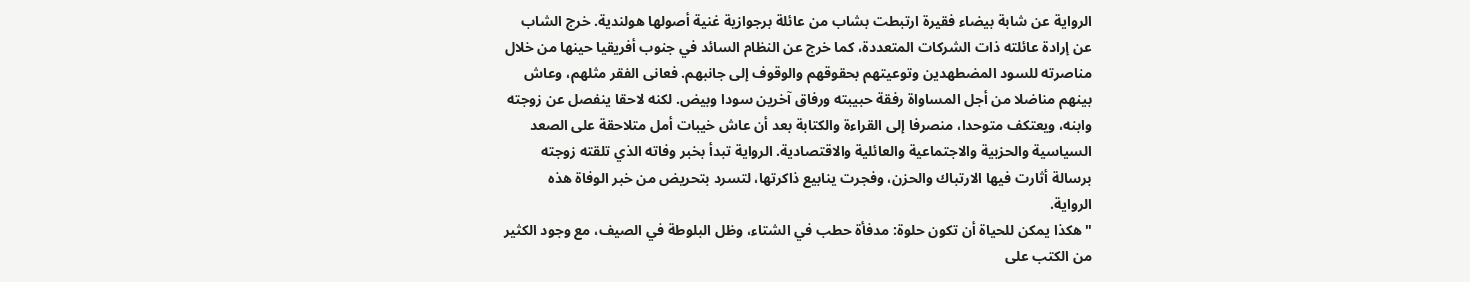الرواية عن شابة بيضاء فقيرة ارتبطت بشاب من عائلة برجوازية غنية أصولها هولندية. خرج الشاب عن إرادة عائلته ذات الشركات المتعددة، كما خرج عن النظام السائد في جنوب أفريقيا حينها من خلال مناصرته للسود المضطهدين وتوعيتهم بحقوقهم والوقوف إلى جانبهم. فعانى الفقر مثلهم، وعاش بينهم مناضلا من أجل المساواة رفقة حبيبته ورفاق آخرين سودا وبيض. لكنه لاحقا ينفصل عن زوجته وابنه، ويعتكف متوحدا، منصرفا إلى القراءة والكتابة بعد أن عاش خيبات أمل متلاحقة على الصعد السياسية والحزبية والاجتماعية والعائلية والاقتصادية. الرواية تبدأ بخبر وفاته الذي تلقته زوجته برسالة أثارت فيها الارتباك والحزن، وفجرت ينابيع ذاكرتها، لتسرد بتحريض من خبر الوفاة هذه الرواية.
" هكذا يمكن للحياة أن تكون حلوة: مدفأة حطب في الشتاء، وظل البلوطة في الصيف، مع وجود الكثير من الكتب على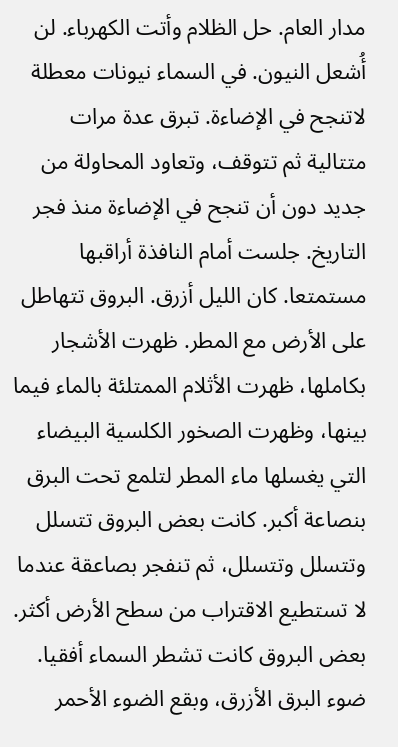مدار العام. حل الظلام وأتت الكهرباء. لن أُشعل النيون. في السماء نيونات معطلة لاتنجح في الإضاءة. تبرق عدة مرات متتالية ثم تتوقف، وتعاود المحاولة من جديد دون أن تنجح في الإضاءة منذ فجر التاريخ. جلست أمام النافذة أراقبها مستمتعا. كان الليل أزرق. البروق تتهاطل على الأرض مع المطر. ظهرت الأشجار بكاملها، ظهرت الأثلام الممتلئة بالماء فيما بينها، وظهرت الصخور الكلسية البيضاء التي يغسلها ماء المطر لتلمع تحت البرق بنصاعة أكبر. كانت بعض البروق تتسلل وتتسلل وتتسلل، ثم تنفجر بصاعقة عندما لا تستطيع الاقتراب من سطح الأرض أكثر. بعض البروق كانت تشطر السماء أفقيا. ضوء البرق الأزرق، وبقع الضوء الأحمر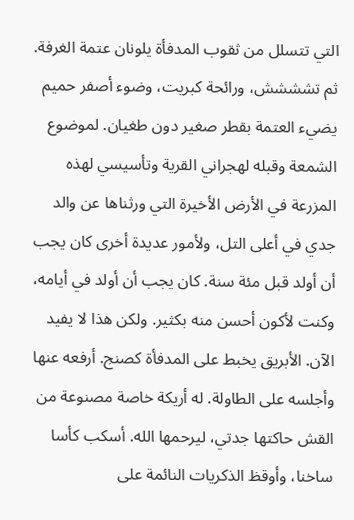التي تتسلل من ثقوب المدفأة يلونان عتمة الغرفة. ثم تشششش، ورائحة كبريت، وضوء أصفر حميم يضيء العتمة بقطر صغير دون طغيان. لموضوع الشمعة وقبله لهجراني القرية وتأسيسي لهذه المزرعة في الأرض الأخيرة التي ورثناها عن والد جدي في أعلى التل، ولأمور عديدة أخرى كان يجب أن أولد قبل مئة سنة. كان يجب أن أولد في أيامه، وكنت لأكون أحسن منه بكثير. ولكن هذا لا يفيد الآن. الأبريق يخبط على المدفأة كصنج. أرفعه عنها وأجلسه على الطاولة. له أريكة خاصة مصنوعة من القش حاكتها جدتي، ليرحمها الله. أسكب كأسا ساخنا، وأوقظ الذكريات النائمة على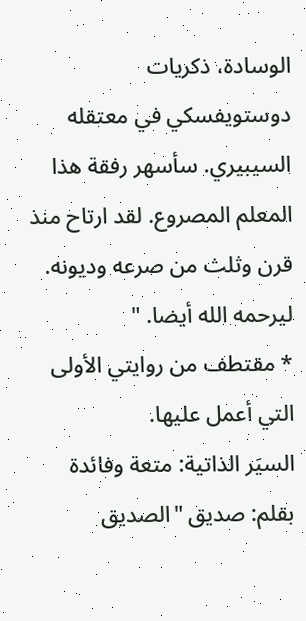الوسادة، ذكريات دوستويفسكي في معتقله السيبيري. سأسهر رفقة هذا المعلم المصروع. لقد ارتاح منذ قرن وثلث من صرعه وديونه. ليرحمه الله أيضا. "
* مقتطف من روايتي الأولى التي أعمل عليها.
السيَر الذاتية: متعة وفائدة
بقلم: صديق "الصديق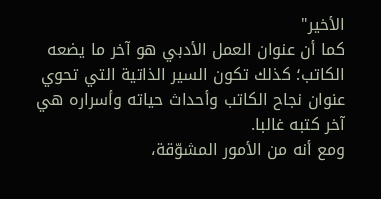الأخير"
كما أن عنوان العمل الأدبي هو آخر ما يضعه الكاتب؛ كذلك تكون السير الذاتية التي تحوي عنوان نجاح الكاتب وأحداث حياته وأسراره هي آخر كتبه غالبا.
ومع أنه من الأمور المشوّقة،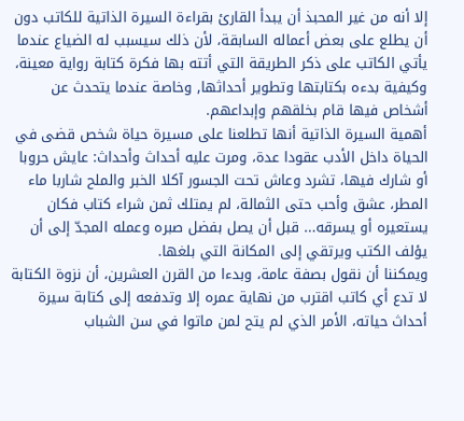إلا أنه من غير المحبذ أن يبدأ القارئ بقراءة السيرة الذاتية للكاتب دون أن يطلع على بعض أعماله السابقة، لأن ذلك سيسبب له الضياع عندما يأتي الكاتب على ذكر الطريقة التي أتته بها فكرة كتابة رواية معينة، وكيفية بدءه بكتابتها وتطوير أحداثها, وخاصة عندما يتحدث عن أشخاص فيها قام بخلقهم وإبداعهم.
أهمية السيرة الذاتية أنها تطلعنا على مسيرة حياة شخص قضى في الحياة داخل الأدب عقودا عدة، ومرت عليه أحداث وأحداث: عايش حروبا أو شارك فيها، تشرد وعاش تحت الجسور آكلا الخبر والملح شاربا ماء المطر، عشق وأحب حتى الثمالة، لم يمتلك ثمن شراء كتاب فكان يستعيره أو يسرقه... قبل أن يصل بفضل صبره وعمله المجدّ إلى أن يؤلف الكتب ويرتقي إلى المكانة التي بلغها.
ويمكننا أن نقول بصفة عامة، وبدءا من القرن العشرين، أن نزوة الكتابة لا تدع أي كاتب اقترب من نهاية عمره إلا وتدفعه إلى كتابة سيرة أحداث حياته، الأمر الذي لم يتح لمن ماتوا في سن الشباب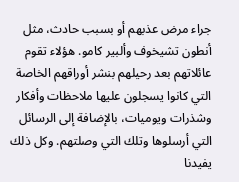جراء مرض عذبهم أو بسبب حادث، مثل أنطون تشيخوف وألبير كامو. هؤلاء تقوم عائلاتهم بعد رحيلهم بنشر أوراقهم الخاصة التي كانوا يسجلون عليها ملاحظات وأفكار وشذرات ويوميات، بالإضافة إلى الرسائل التي أرسلوها وتلك التي وصلتهم. وكل ذلك يفيدنا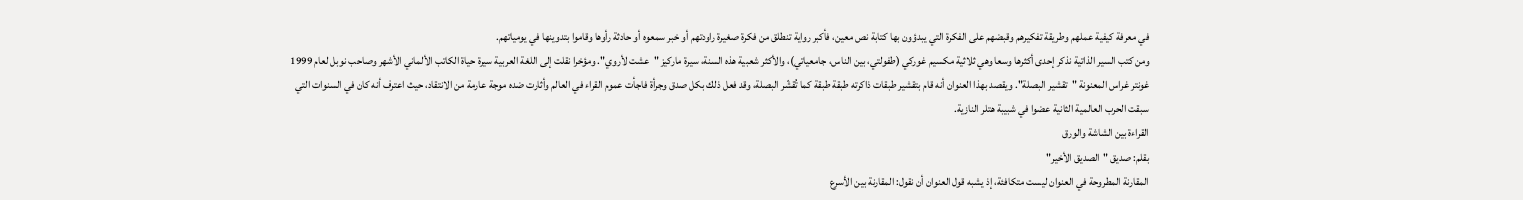في معرفة كيفية عملهم وطريقة تفكيرهم وقبضهم على الفكرة التي يبدؤون بها كتابة نص معين، فأكبر رواية تنطلق من فكرة صغيرة راودتهم أو خبر سمعوه أو حادثة رأوها وقاموا بتدوينها في يومياتهم.
ومن كتب السير الذاتية نذكر إحدى أكثرها وسعا وهي ثلاثية مكسيم غوركي (طفولتي، بين الناس، جامعياتي)، والأكثر شعبية هذه السنة، سيرة ماركيز "عشت لأروي". ومؤخرا نقلت إلى اللغة العربية سيرة حياة الكاتب الألماني الأشهر وصاحب نوبل لعام 1999 غونتر غراس المعنونة "تقشير البصلة". ويقصد بهذا العنوان أنه قام بتقشير طبقات ذاكرته طبقة طبقة كما تُقشّر البصلة، وقد فعل ذلك بكل صدق وجرأة فاجأت عموم القراء في العالم وأثارت ضده موجة عارمة من الانتقاد، حيث اعترف أنه كان في السنوات التي سبقت الحرب العالمية الثانية عضوا في شبيبة هتلر النازية.
القراءة بين الشاشة والورق
بقلم: صديق "الصديق الأخير"
المقارنة المطروحة في العنوان ليست متكافئة، إذ يشبه قول العنوان أن نقول: المقارنة بين الأسرع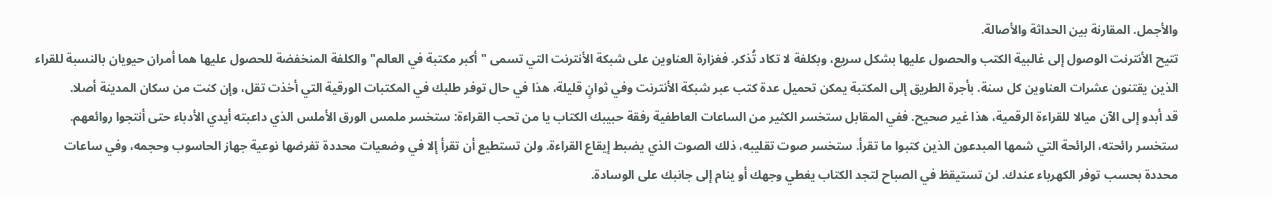والأجمل. المقارنة بين الحداثة والأصالة.
تتيح الأنترنت الوصول إلى غالبية الكتب والحصول عليها بشكل سريع، وبكلفة لا تكاد تُذكر. فغزارة العناوين على شبكة الأنترنت التي تسمى "أكبر مكتبة في العالم" والكلفة المنخفضة للحصول عليها هما أمران حيويان بالنسبة للقراء الذين يقتنون عشرات العناوين كل سنة. بأجرة الطريق إلى المكتبة يمكن تحميل عدة كتب عبر شبكة الأنترنت وفي ثوانٍ قليلة، هذا في حال توفر طلبك في المكتبات الورقية التي أخذت تقل، وإن كنت من سكان المدينة أصلا.
قد أبدو إلى الآن ميالا للقراءة الرقمية، هذا غير صحيح. ففي المقابل ستخسر الكثير من الساعات العاطفية رفقة حبيبك الكتاب يا من تحب القراءة: ستخسر ملمس الورق الأملس الذي داعبته أيدي الأدباء حتى أنتجوا روائعهم. ستخسر رائحته، الرائحة التي شمها المبدعون الذين كتبوا ما تقرأ. ستخسر صوت تقليبه، ذلك الصوت الذي يضبط إيقاع القراءة. ولن تستطيع أن تقرأ إلا في وضعيات محددة تفرضها نوعية جهاز الحاسوب وحجمه، وفي ساعات محددة بحسب توفر الكهرباء عندك. لن تستيقظ في الصباح لتجد الكتاب يغطي وجهك أو ينام إلى جانبك على الوسادة.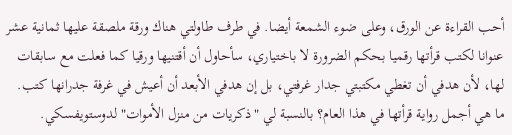أحب القراءة عن الورق، وعلى ضوء الشمعة أيضا. في طرف طاولتي هناك ورقة ملصقة عليها ثمانية عشر عنوانا لكتب قرأتها رقميا بحكم الضرورة لا باختياري، سأحاول أن أقتنيها ورقيا كما فعلت مع سابقات لها، لأن هدفي أن تغطي مكتبتي جدار غرفتي، بل إن هدفي الأبعد أن أعيش في غرفة جدرانها كتب.
ما هي أجمل رواية قرأتها في هذا العام؟ بالنسبة لي "ذكريات من منزل الأموات" لدوستويفسكي.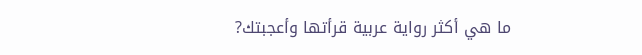ما هي أكثر رواية عربية قرأتها وأعجبتك?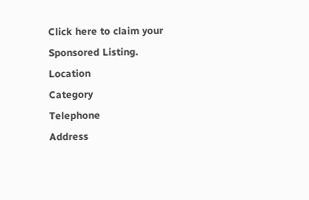Click here to claim your Sponsored Listing.
Location
Category
Telephone
Address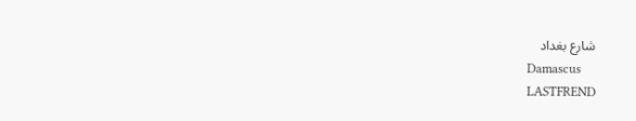شارع بغداد
Damascus
LASTFREND